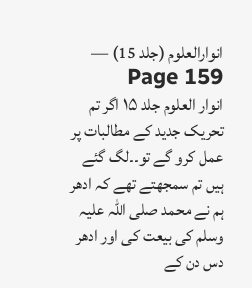انوارالعلوم (جلد 15) — Page 159
انوار العلوم جلد ۱۵ اگر تم تحریک جدید کے مطالبات پر عمل کرو گے تو۔۔لگ گئے ہیں تم سمجھتے تھے کہ ادھر ہم نے محمد صلی اللہ علیہ وسلم کی بیعت کی اور ادھر دس دن کے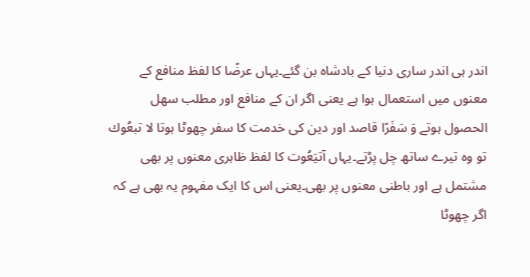اندر ہی اندر ساری دنیا کے بادشاہ بن گئے۔یہاں عرضًا کا لفظ منافع کے معنوں میں استعمال ہوا ہے یعنی اگر ان کے منافع اور مطلب سهل الحصول ہوتے وَ سَفَرًا قاصد اور دین کی خدمت کا سفر چھوٹا ہوتا لا تبعُوك تو وہ تیرے ساتھ چل پڑتے۔یہاں آتيَعُوت کا لفظ ظاہری معنوں پر بھی مشتمل ہے اور باطنی معنوں پر بھی۔یعنی اس کا ایک مفہوم یہ بھی ہے کہ اگر چھوٹا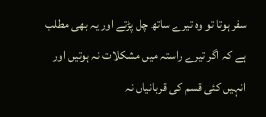سفر ہوتا تو وہ تیرے ساتھ چل پڑتے اور یہ بھی مطلب ہے کہ اگر تیرے راستہ میں مشکلات نہ ہوتیں اور انہیں کئی قسم کی قربانیاں نہ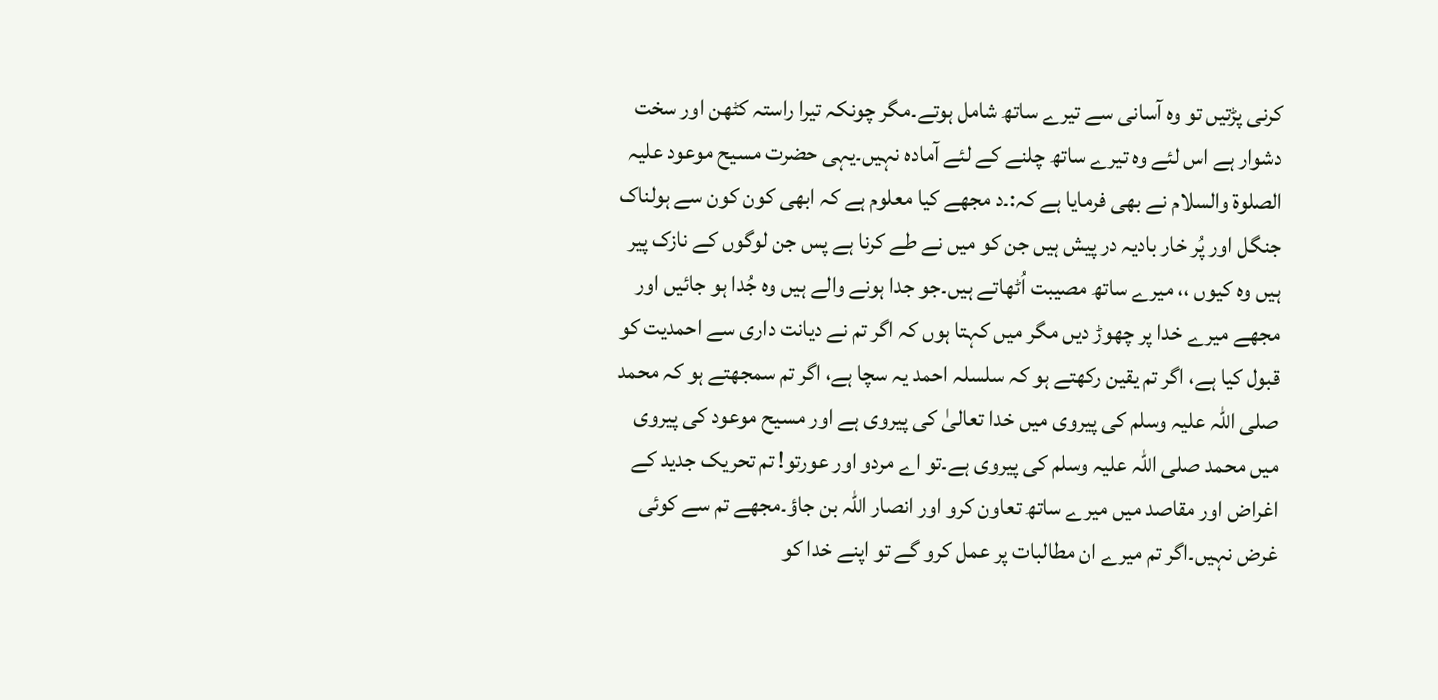کرنی پڑتیں تو وہ آسانی سے تیرے ساتھ شامل ہوتے۔مگر چونکہ تیرا راستہ کٹھن اور سخت دشوار ہے اس لئے وہ تیرے ساتھ چلنے کے لئے آمادہ نہیں۔یہی حضرت مسیح موعود علیہ الصلوۃ والسلام نے بھی فرمایا ہے کہ:۔د مجھے کیا معلوم ہے کہ ابھی کون کون سے ہولناک جنگل اور پُر خار بادیہ در پیش ہیں جن کو میں نے طے کرنا ہے پس جن لوگوں کے نازک پیر ہیں وہ کیوں ،، میرے ساتھ مصیبت اُٹھاتے ہیں۔جو جدا ہونے والے ہیں وہ جُدا ہو جائیں اور مجھے میرے خدا پر چھوڑ دیں مگر میں کہتا ہوں کہ اگر تم نے دیانت داری سے احمدیت کو قبول کیا ہے، اگر تم یقین رکھتے ہو کہ سلسلہ احمد یہ سچا ہے، اگر تم سمجھتے ہو کہ محمد صلی اللہ علیہ وسلم کی پیروی میں خدا تعالیٰ کی پیروی ہے اور مسیح موعود کی پیروی میں محمد صلی اللہ علیہ وسلم کی پیروی ہے۔تو اے مردو اور عورتو! تم تحریک جدید کے اغراض اور مقاصد میں میرے ساتھ تعاون کرو اور انصار اللہ بن جاؤ۔مجھے تم سے کوئی غرض نہیں۔اگر تم میرے ان مطالبات پر عمل کرو گے تو اپنے خدا کو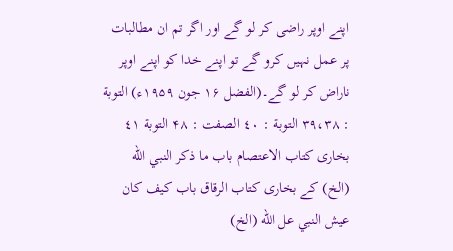اپنے اوپر راضی کر لو گے اور اگر تم ان مطالبات پر عمل نہیں کرو گے تو اپنے خدا کو اپنے اوپر ناراض کر لو گے۔(الفضل ۱۶ جون ۱۹۵۹ء) التوبة : ٣٩،٣٨ التوبة : ٤٠ الصفت : ۴۸ التوبة ٤١ بخاری کتاب الاعتصام باب ما ذكر النبي الله (الخ) کے بخاری کتاب الرقاق باب كيف كان عيش النبي عل الله (الخ)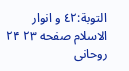التوبة:٤٢ و انوار الاسلام صفحه ۲۳ ۲۴ روحانی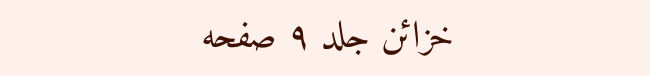خزائن جلد ۹ صفحه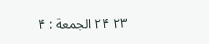۲۳ ۲۴ الجمعة : ۴